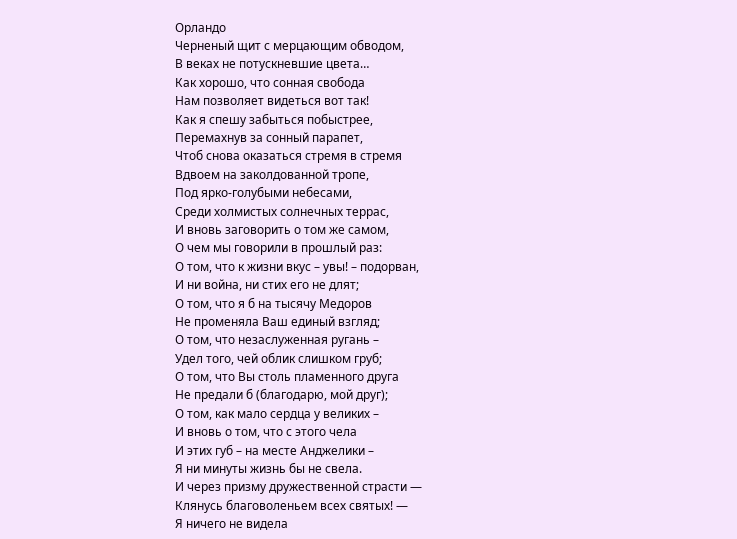Орландо
Черненый щит с мерцающим обводом,
В веках не потускневшие цвета…
Как хорошо, что сонная свобода
Нам позволяет видеться вот так!
Как я спешу забыться побыстрее,
Перемахнув за сонный парапет,
Чтоб снова оказаться стремя в стремя
Вдвоем на заколдованной тропе,
Под ярко-голубыми небесами,
Среди холмистых солнечных террас,
И вновь заговорить о том же самом,
О чем мы говорили в прошлый раз:
О том, что к жизни вкус – увы! – подорван,
И ни война, ни стих его не длят;
О том, что я б на тысячу Медоров
Не променяла Ваш единый взгляд;
О том, что незаслуженная ругань –
Удел того, чей облик слишком груб;
О том, что Вы столь пламенного друга
Не предали б (благодарю, мой друг);
О том, как мало сердца у великих –
И вновь о том, что с этого чела
И этих губ – на месте Анджелики –
Я ни минуты жизнь бы не свела.
И через призму дружественной страсти —
Клянусь благоволеньем всех святых! —
Я ничего не видела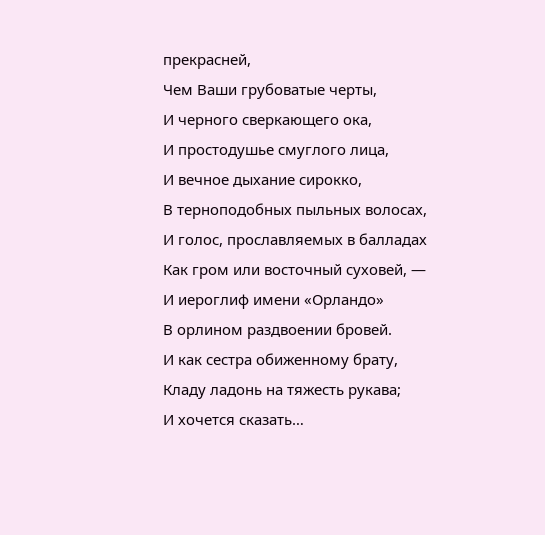прекрасней,
Чем Ваши грубоватые черты,
И черного сверкающего ока,
И простодушье смуглого лица,
И вечное дыхание сирокко,
В терноподобных пыльных волосах,
И голос, прославляемых в балладах
Как гром или восточный суховей, —
И иероглиф имени «Орландо»
В орлином раздвоении бровей.
И как сестра обиженному брату,
Кладу ладонь на тяжесть рукава;
И хочется сказать…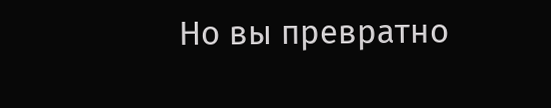Но вы превратно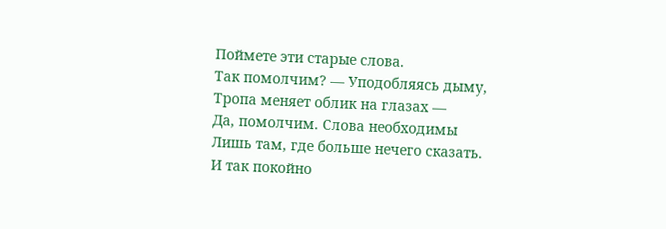Поймете эти старые слова.
Так помолчим? — Уподобляясь дыму,
Тропа меняет облик на глазах —
Да, помолчим. Слова необходимы
Лишь там, где больше нечего сказать.
И так покойно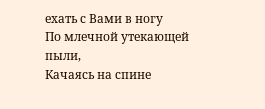ехать с Вами в ногу
По млечной утекающей пыли,
Качаясь на спине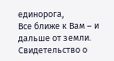единорога,
Все ближе к Вам – и дальше от земли.
Свидетельство о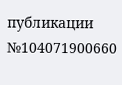публикации №104071900660